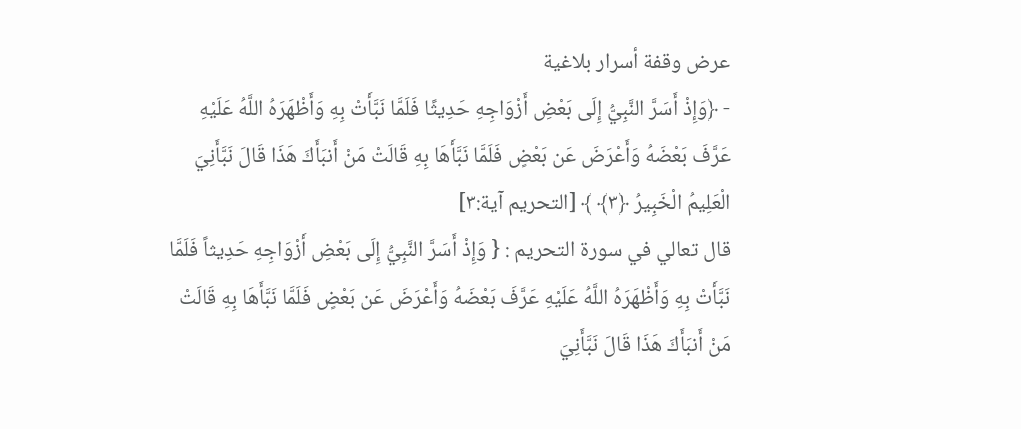عرض وقفة أسرار بلاغية
- ﴿وَإِذْ أَسَرَّ النَّبِيُّ إِلَى بَعْضِ أَزْوَاجِهِ حَدِيثًا فَلَمَّا نَبَّأَتْ بِهِ وَأَظْهَرَهُ اللَّهُ عَلَيْهِ عَرَّفَ بَعْضَهُ وَأَعْرَضَ عَن بَعْضٍ فَلَمَّا نَبَّأَهَا بِهِ قَالَتْ مَنْ أَنبَأَكَ هَذَا قَالَ نَبَّأَنِيَ الْعَلِيمُ الْخَبِيرُ ﴿٣﴾ ﴾ [التحريم آية:٣]
قال تعالي في سورة التحريم : { وَإِذْ أَسَرَّ النَّبِيُّ إِلَى بَعْضِ أَزْوَاجِهِ حَدِيثاً فَلَمَّا نَبَّأَتْ بِهِ وَأَظْهَرَهُ اللَّهُ عَلَيْهِ عَرَّفَ بَعْضَهُ وَأَعْرَضَ عَن بَعْضٍ فَلَمَّا نَبَّأَهَا بِهِ قَالَتْ مَنْ أَنبَأَكَ هَذَا قَالَ نَبَّأَنِيَ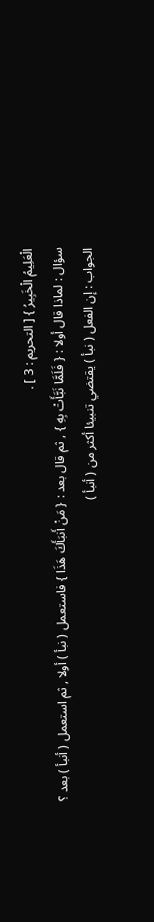الْعَلِيمُ الْخَبِيرُ } [ التحريم : 3 ] .
سؤال : لماذا قال أولا : { فَلَمَّا نَبَّأَتْ بِهِ } , ثم قال بعد : { مَنْ أَنبَأَكَ هَذَا } فاستعمل ( نبأ ) أولا , ثم استعمل ( أنبأ ) بعد ؟
الجواب : إن الفعل ( نبأ ) يقتضي تنبيئا أكثر من ( أنبأ )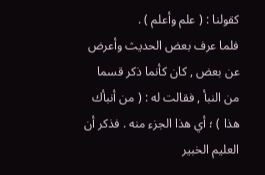كقولنا : ( علم وأعلم ) .
فلما عرف بعض الحديث وأعرض عن بعض , كان كأنما ذكر قسما من النبأ , فقالت له : ( من أنبأك هذا ) ؛ أي هذا الجزء منه . فذكر أن العليم الخبير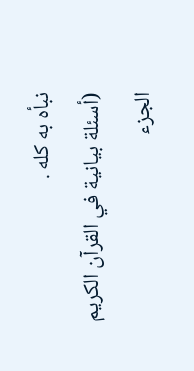نبأه به كله .
(أسئلة بيانية في القرآن الكريم
الجزء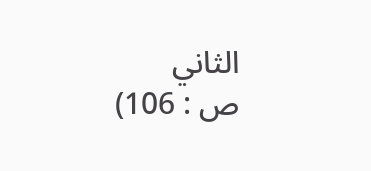الثاني
ص : 106)